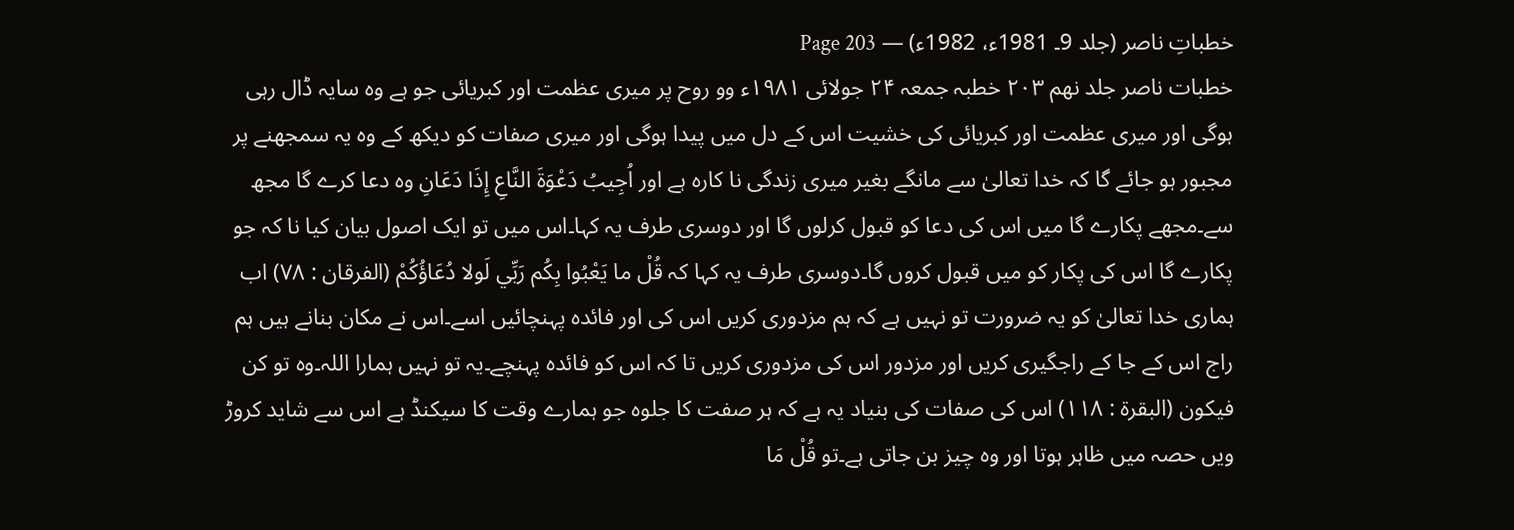خطباتِ ناصر (جلد 9۔ 1981ء، 1982ء) — Page 203
خطبات ناصر جلد نهم ۲۰۳ خطبہ جمعہ ۲۴ جولائی ۱۹۸۱ء وو روح پر میری عظمت اور کبریائی جو ہے وہ سایہ ڈال رہی ہوگی اور میری عظمت اور کبریائی کی خشیت اس کے دل میں پیدا ہوگی اور میری صفات کو دیکھ کے وہ یہ سمجھنے پر مجبور ہو جائے گا کہ خدا تعالیٰ سے مانگے بغیر میری زندگی نا کارہ ہے اور اُجِیبُ دَعْوَةَ النَّاعِ إِذَا دَعَانِ وہ دعا کرے گا مجھ سے۔مجھے پکارے گا میں اس کی دعا کو قبول کرلوں گا اور دوسری طرف یہ کہا۔اس میں تو ایک اصول بیان کیا نا کہ جو پکارے گا اس کی پکار کو میں قبول کروں گا۔دوسری طرف یہ کہا کہ قُلْ ما يَعْبُوا بِكُم رَبِّي لَولا دُعَاؤُكُمْ (الفرقان : ۷۸) اب ہماری خدا تعالیٰ کو یہ ضرورت تو نہیں ہے کہ ہم مزدوری کریں اس کی اور فائدہ پہنچائیں اسے۔اس نے مکان بنانے ہیں ہم راج اس کے جا کے راجگیری کریں اور مزدور اس کی مزدوری کریں تا کہ اس کو فائدہ پہنچے۔یہ تو نہیں ہمارا اللہ۔وه تو كن فيكون (البقرة : ۱۱۸) اس کی صفات کی بنیاد یہ ہے کہ ہر صفت کا جلوہ جو ہمارے وقت کا سیکنڈ ہے اس سے شاید کروڑ ویں حصہ میں ظاہر ہوتا اور وہ چیز بن جاتی ہے۔تو قُلْ مَا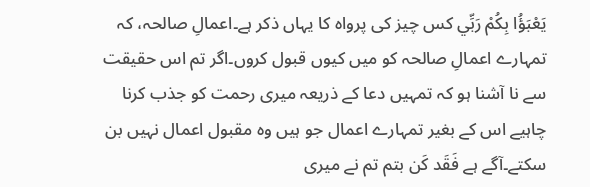يَعْبَؤُا بِكُمْ رَبِّي کس چیز کی پرواہ کا یہاں ذکر ہے۔اعمالِ صالحہ، کہ تمہارے اعمالِ صالحہ کو میں کیوں قبول کروں۔اگر تم اس حقیقت سے نا آشنا ہو کہ تمہیں دعا کے ذریعہ میری رحمت کو جذب کرنا چاہیے اس کے بغیر تمہارے اعمال جو ہیں وہ مقبول اعمال نہیں بن سکتے۔آگے ہے فَقَد كَن بتم تم نے میری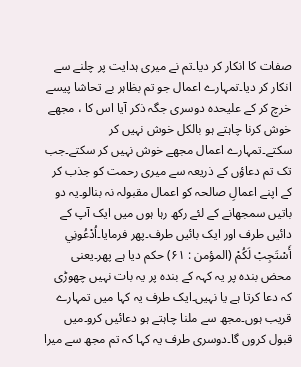صفات کا انکار کر دیا۔تم نے میری ہدایت پر چلنے سے انکار کر دیا۔تمہارے اعمال جو تم بظاہر بے تحاشا پیسے خرچ کر کے علیحدہ دوسری جگہ ذکر آیا اس کا ، مجھے خوش کرنا چاہتے ہو بالکل خوش نہیں کر سکتے۔تمہارے اعمال مجھے خوش نہیں کر سکتے۔جب تک تم دعاؤں کے ذریعہ سے میری رحمت کو جذب کر کے اپنے اعمالِ صالحہ کو اعمال مقبولہ نہ بنالو۔یہ دو باتیں سمجھانے کے لئے رکھ رہا ہوں میں ایک آپ کے دائیں طرف اور ایک بائیں طرف۔پھر فرمایا۔اُدْعُونِي أَسْتَجِبْ لَكُمْ (المؤمن : ۶۱) حکم دیا ہے پھر۔یعنی محض بندہ پر یہ کہہ کے بندہ پر یہ بات نہیں چھوڑی کہ دعا کرتا ہے یا نہیں۔ایک طرف یہ کہا میں تمہارے قریب ہوں۔مجھ سے ملنا چاہتے ہو دعائیں کرو۔میں قبول کروں گا۔دوسری طرف یہ کہا کہ تم مجھ سے میرا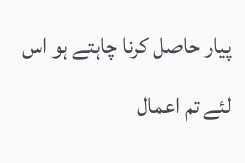پیار حاصل کرنا چاہتے ہو اس لئے تم اعمال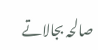صالحہ بجالاتے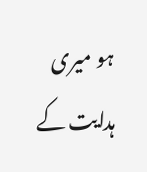ہو میری ہدایت کے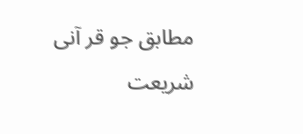مطابق جو قر آنی شریعت